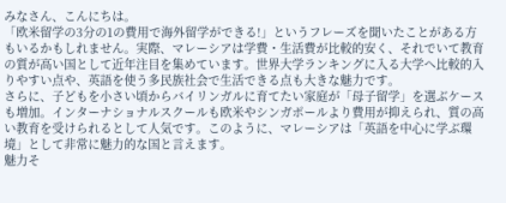みなさん、こんにちは。
「欧米留学の3分の1の費用で海外留学ができる!」というフレーズを聞いたことがある方もいるかもしれません。実際、マレーシアは学費・生活費が比較的安く、それでいて教育の質が高い国として近年注目を集めています。世界大学ランキングに入る大学へ比較的入りやすい点や、英語を使う多民族社会で生活できる点も大きな魅力です。
さらに、子どもを小さい頃からバイリンガルに育てたい家庭が「母子留学」を選ぶケースも増加。インターナショナルスクールも欧米やシンガポールより費用が抑えられ、質の高い教育を受けられるとして人気です。このように、マレーシアは「英語を中心に学ぶ環境」として非常に魅力的な国と言えます。
魅力そ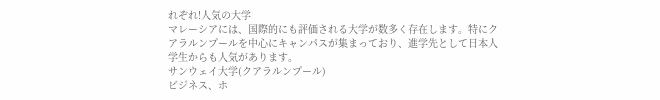れぞれ!人気の大学
マレーシアには、国際的にも評価される大学が数多く存在します。特にクアラルンプールを中心にキャンパスが集まっており、進学先として日本人学生からも人気があります。
サンウェイ大学(クアラルンプール)
ビジネス、ホ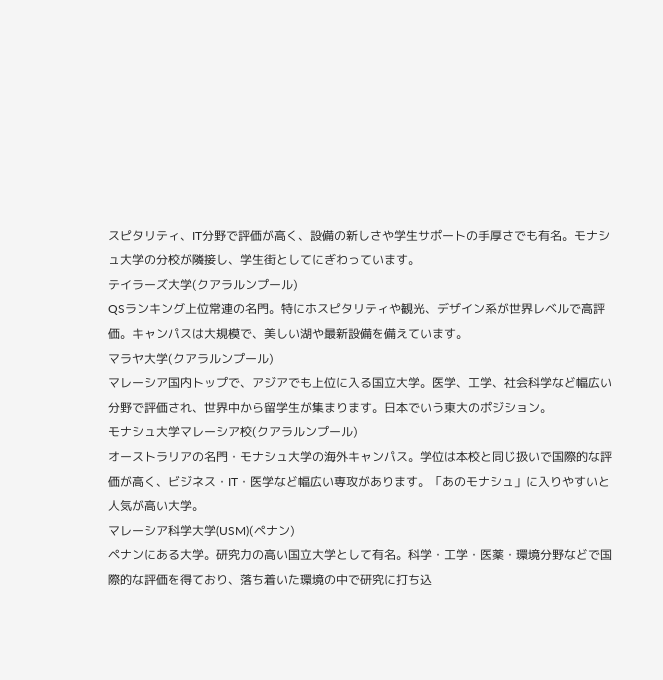スピタリティ、IT分野で評価が高く、設備の新しさや学生サポートの手厚さでも有名。モナシュ大学の分校が隣接し、学生街としてにぎわっています。
テイラーズ大学(クアラルンプール)
QSランキング上位常連の名門。特にホスピタリティや観光、デザイン系が世界レベルで高評価。キャンパスは大規模で、美しい湖や最新設備を備えています。
マラヤ大学(クアラルンプール)
マレーシア国内トップで、アジアでも上位に入る国立大学。医学、工学、社会科学など幅広い分野で評価され、世界中から留学生が集まります。日本でいう東大のポジション。
モナシュ大学マレーシア校(クアラルンプール)
オーストラリアの名門・モナシュ大学の海外キャンパス。学位は本校と同じ扱いで国際的な評価が高く、ビジネス・IT・医学など幅広い専攻があります。「あのモナシュ」に入りやすいと人気が高い大学。
マレーシア科学大学(USM)(ペナン)
ペナンにある大学。研究力の高い国立大学として有名。科学・工学・医薬・環境分野などで国際的な評価を得ており、落ち着いた環境の中で研究に打ち込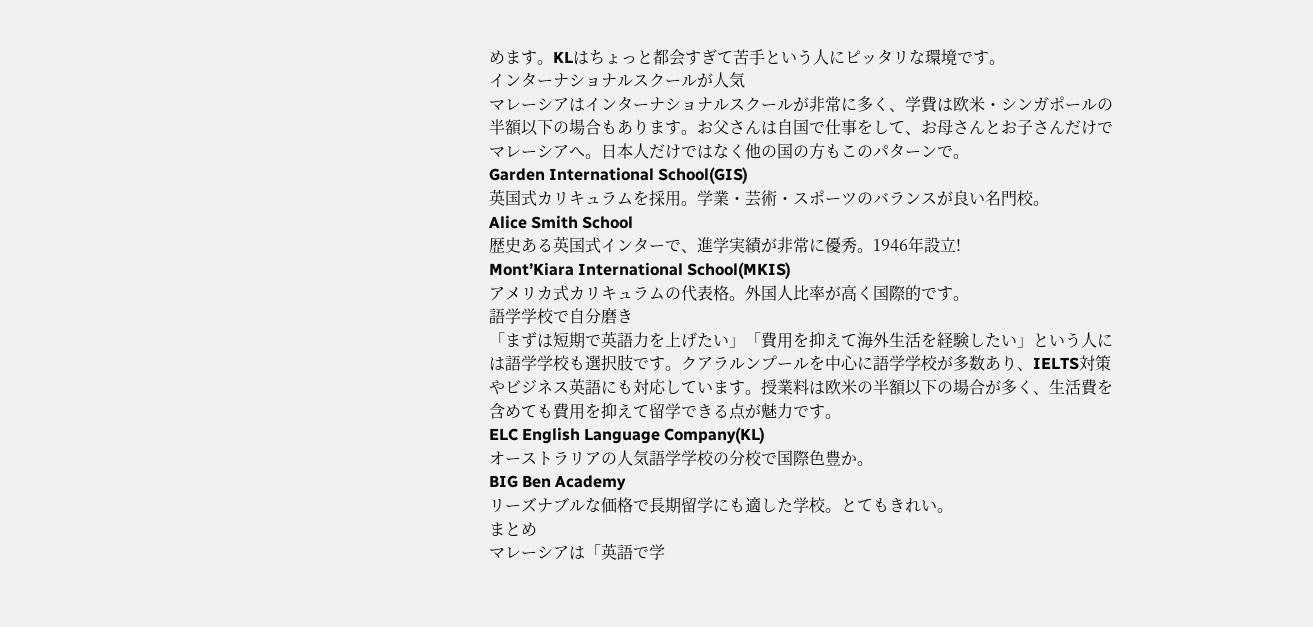めます。KLはちょっと都会すぎて苦手という人にピッタリな環境です。
インターナショナルスクールが人気
マレーシアはインターナショナルスクールが非常に多く、学費は欧米・シンガポールの半額以下の場合もあります。お父さんは自国で仕事をして、お母さんとお子さんだけでマレーシアへ。日本人だけではなく他の国の方もこのパターンで。
Garden International School(GIS)
英国式カリキュラムを採用。学業・芸術・スポーツのバランスが良い名門校。
Alice Smith School
歴史ある英国式インターで、進学実績が非常に優秀。1946年設立!
Mont’Kiara International School(MKIS)
アメリカ式カリキュラムの代表格。外国人比率が高く国際的です。
語学学校で自分磨き
「まずは短期で英語力を上げたい」「費用を抑えて海外生活を経験したい」という人には語学学校も選択肢です。クアラルンプールを中心に語学学校が多数あり、IELTS対策やビジネス英語にも対応しています。授業料は欧米の半額以下の場合が多く、生活費を含めても費用を抑えて留学できる点が魅力です。
ELC English Language Company(KL)
オーストラリアの人気語学学校の分校で国際色豊か。
BIG Ben Academy
リーズナブルな価格で長期留学にも適した学校。とてもきれい。
まとめ
マレーシアは「英語で学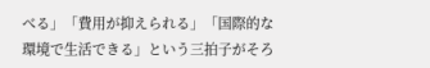べる」「費用が抑えられる」「国際的な環境で生活できる」という三拍子がそろ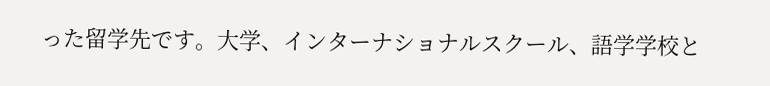った留学先です。大学、インターナショナルスクール、語学学校と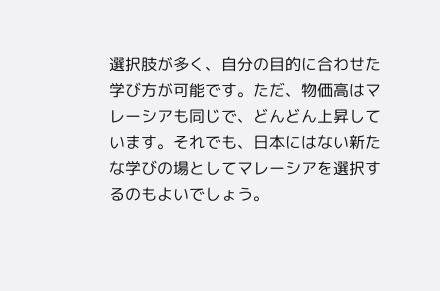選択肢が多く、自分の目的に合わせた学び方が可能です。ただ、物価高はマレーシアも同じで、どんどん上昇しています。それでも、日本にはない新たな学びの場としてマレーシアを選択するのもよいでしょう。